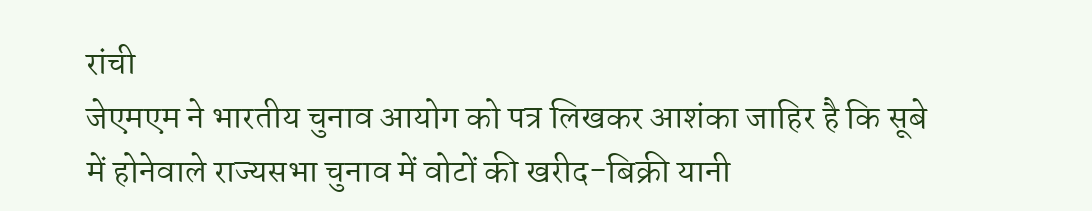रांची
जेएमएम ने भारतीय चुनाव आयोग को पत्र लिखकर आशंका जाहिर है कि सूबे में होनेवाले राज्यसभा चुनाव में वोटों की खरीद-बिक्री यानी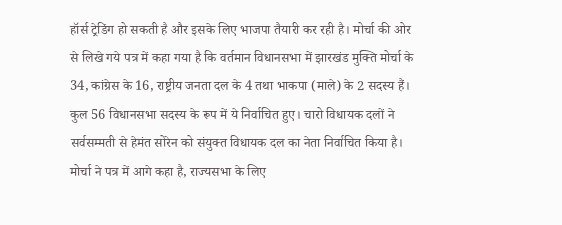हॉर्स ट्रेडिंग हो सकती है और इसके लिए भाजपा तैयारी कर रही है। मोर्चा की ओर से लिखे गये पत्र में कहा गया है कि वर्तमान विधानसभा में झारखंड मुक्ति मोर्चा के 34, कांग्रेस के 16, राष्ट्रीय जनता दल के 4 तथा भाकपा (माले) के 2 सदस्य हैं। कुल 56 विधानसभा सदस्य के रूप में ये निर्वाचित हुए। चारो विधायक दलों ने सर्वसम्मती से हेमंत सोरेन को संयुक्त विधायक दल का नेता निर्वाचित किया है। मोर्चा ने पत्र में आगे कहा है, राज्यसभा के लिए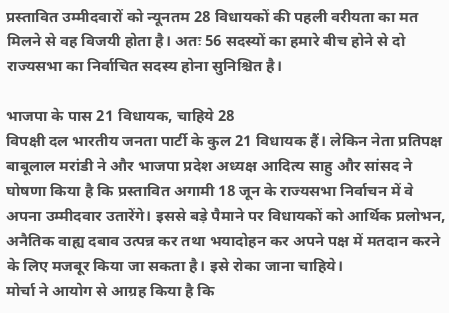प्रस्तावित उम्मीदवारों को न्यूनतम 28 विधायकों की पहली वरीयता का मत मिलने से वह विजयी होता है। अतः 56 सदस्यों का हमारे बीच होने से दो राज्यसभा का निर्वाचित सदस्य होना सुनिश्चित है।

भाजपा के पास 21 विधायक, चाहिये 28
विपक्षी दल भारतीय जनता पार्टी के कुल 21 विधायक हैं। लेकिन नेता प्रतिपक्ष बाबूलाल मरांडी ने और भाजपा प्रदेश अध्यक्ष आदित्य साहु और सांसद ने घोषणा किया है कि प्रस्तावित अगामी 18 जून के राज्यसभा निर्वाचन में वे अपना उम्मीदवार उतारेंगे। इससे बड़े पैमाने पर विधायकों को आर्थिक प्रलोभन, अनैतिक वाह्य दबाव उत्पन्न कर तथा भयादोहन कर अपने पक्ष में मतदान करने के लिए मजबूर किया जा सकता है। इसे रोका जाना चाहिये।
मोर्चा ने आयोग से आग्रह किया है कि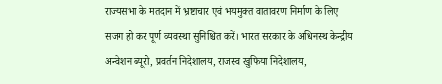राज्यसभा के मतदान में भ्रष्टाचार एवं भयमुक्त वातावरण निर्माण के लिए सजग हो कर पूर्ण व्यवस्था सुनिश्चित करें। भारत सरकार के अधिनस्थ केन्द्रीय अन्वेशन ब्यूरो, प्रवर्तन निदेशालय, राजस्व खुफिया निदेशालय,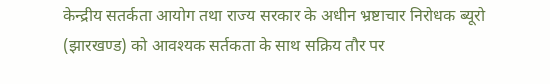केन्द्रीय सतर्कता आयोग तथा राज्य सरकार के अधीन भ्रष्टाचार निरोधक ब्यूरो (झारखण्ड) को आवश्यक सर्तकता के साथ सक्रिय तौर पर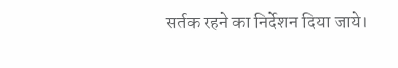सर्तक रहने का निर्देशन दिया जाये।